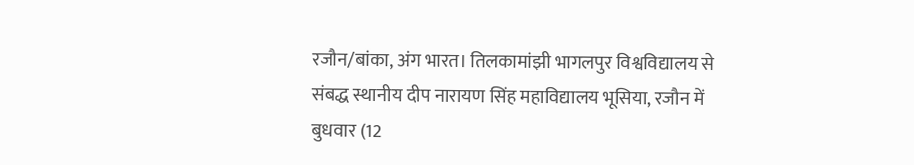रजौन/बांका, अंग भारत। तिलकामांझी भागलपुर विश्वविद्यालय से संबद्ध स्थानीय दीप नारायण सिंह महाविद्यालय भूसिया, रजौन में बुधवार (12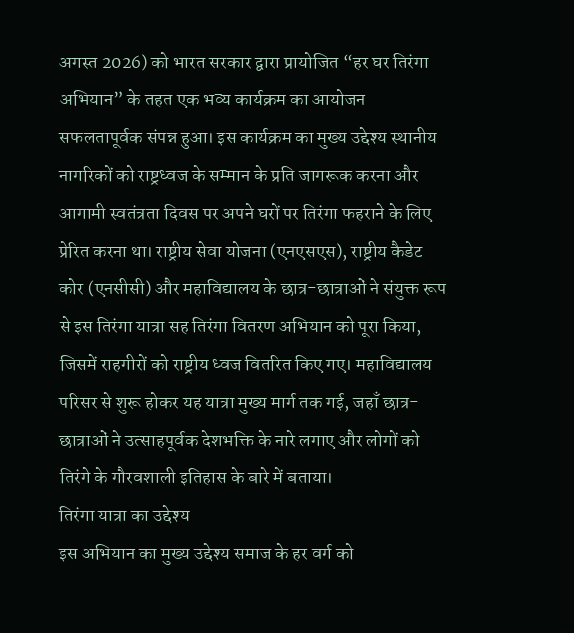अगस्त 2026) को भारत सरकार द्वारा प्रायोजित “हर घर तिरंगा अभियान” के तहत एक भव्य कार्यक्रम का आयोजन सफलतापूर्वक संपन्न हुआ। इस कार्यक्रम का मुख्य उद्देश्य स्थानीय नागरिकों को राष्ट्रध्वज के सम्मान के प्रति जागरूक करना और आगामी स्वतंत्रता दिवस पर अपने घरों पर तिरंगा फहराने के लिए प्रेरित करना था। राष्ट्रीय सेवा योजना (एनएसएस), राष्ट्रीय कैडेट कोर (एनसीसी) और महाविद्यालय के छात्र-छात्राओं ने संयुक्त रूप से इस तिरंगा यात्रा सह तिरंगा वितरण अभियान को पूरा किया, जिसमें राहगीरों को राष्ट्रीय ध्वज वितरित किए गए। महाविद्यालय परिसर से शुरू होकर यह यात्रा मुख्य मार्ग तक गई, जहाँ छात्र-छात्राओं ने उत्साहपूर्वक देशभक्ति के नारे लगाए और लोगों को तिरंगे के गौरवशाली इतिहास के बारे में बताया।
तिरंगा यात्रा का उद्देश्य
इस अभियान का मुख्य उद्देश्य समाज के हर वर्ग को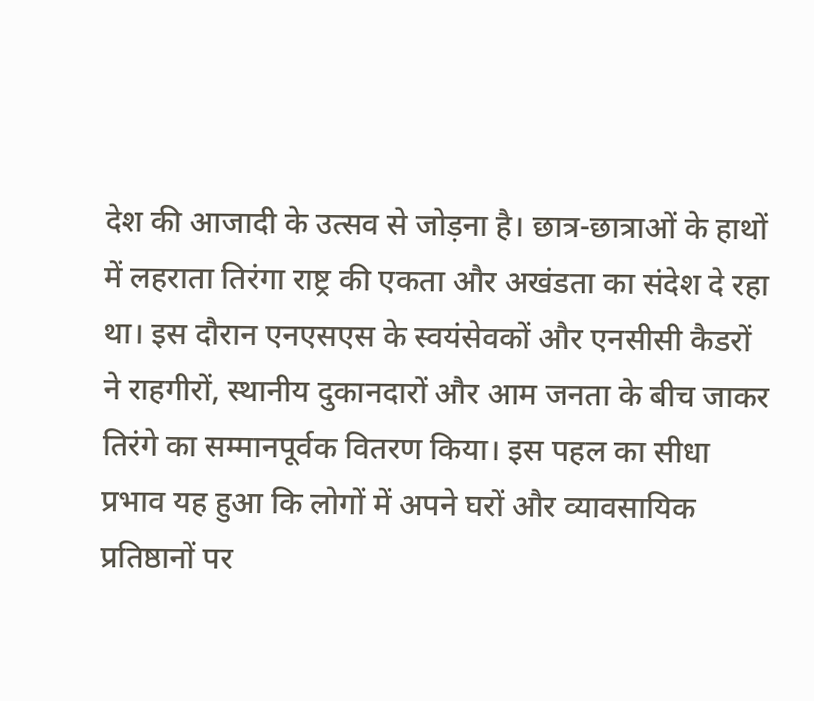देश की आजादी के उत्सव से जोड़ना है। छात्र-छात्राओं के हाथों में लहराता तिरंगा राष्ट्र की एकता और अखंडता का संदेश दे रहा था। इस दौरान एनएसएस के स्वयंसेवकों और एनसीसी कैडरों ने राहगीरों, स्थानीय दुकानदारों और आम जनता के बीच जाकर तिरंगे का सम्मानपूर्वक वितरण किया। इस पहल का सीधा प्रभाव यह हुआ कि लोगों में अपने घरों और व्यावसायिक प्रतिष्ठानों पर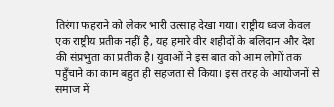तिरंगा फहराने को लेकर भारी उत्साह देखा गया। राष्ट्रीय ध्वज केवल एक राष्ट्रीय प्रतीक नहीं है, यह हमारे वीर शहीदों के बलिदान और देश की संप्रभुता का प्रतीक है। युवाओं ने इस बात को आम लोगों तक पहुँचाने का काम बहुत ही सहजता से किया। इस तरह के आयोजनों से समाज में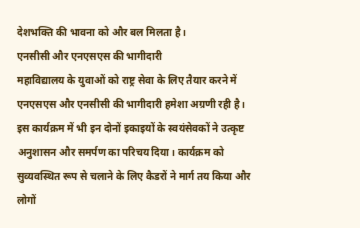देशभक्ति की भावना को और बल मिलता है।
एनसीसी और एनएसएस की भागीदारी
महाविद्यालय के युवाओं को राष्ट्र सेवा के लिए तैयार करने में एनएसएस और एनसीसी की भागीदारी हमेशा अग्रणी रही है। इस कार्यक्रम में भी इन दोनों इकाइयों के स्वयंसेवकों ने उत्कृष्ट अनुशासन और समर्पण का परिचय दिया। कार्यक्रम को सुव्यवस्थित रूप से चलाने के लिए कैडरों ने मार्ग तय किया और लोगों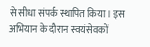से सीधा संपर्क स्थापित किया। इस अभियान के दौरान स्वयंसेवकों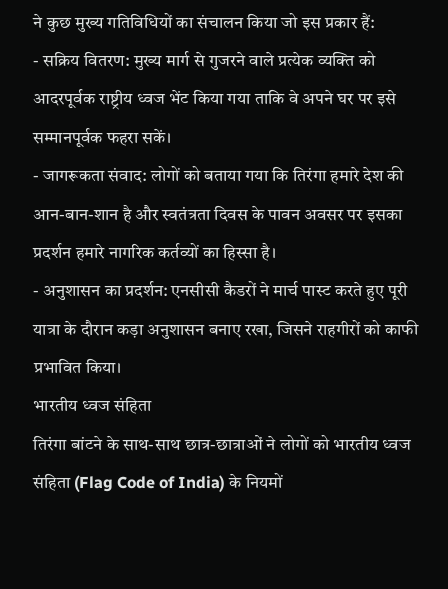ने कुछ मुख्य गतिविधियों का संचालन किया जो इस प्रकार हैं:
- सक्रिय वितरण: मुख्य मार्ग से गुजरने वाले प्रत्येक व्यक्ति को आदरपूर्वक राष्ट्रीय ध्वज भेंट किया गया ताकि वे अपने घर पर इसे सम्मानपूर्वक फहरा सकें।
- जागरूकता संवाद: लोगों को बताया गया कि तिरंगा हमारे देश की आन-बान-शान है और स्वतंत्रता दिवस के पावन अवसर पर इसका प्रदर्शन हमारे नागरिक कर्तव्यों का हिस्सा है।
- अनुशासन का प्रदर्शन: एनसीसी कैडरों ने मार्च पास्ट करते हुए पूरी यात्रा के दौरान कड़ा अनुशासन बनाए रखा, जिसने राहगीरों को काफी प्रभावित किया।
भारतीय ध्वज संहिता
तिरंगा बांटने के साथ-साथ छात्र-छात्राओं ने लोगों को भारतीय ध्वज संहिता (Flag Code of India) के नियमों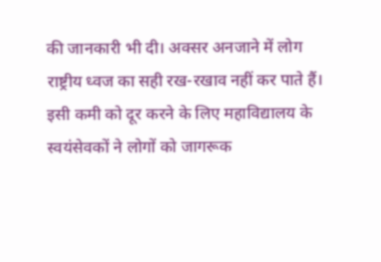की जानकारी भी दी। अक्सर अनजाने में लोग राष्ट्रीय ध्वज का सही रख-रखाव नहीं कर पाते हैं। इसी कमी को दूर करने के लिए महाविद्यालय के स्वयंसेवकों ने लोगों को जागरूक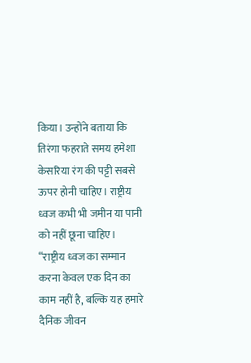किया। उन्होंने बताया कि तिरंगा फहराते समय हमेशा केसरिया रंग की पट्टी सबसे ऊपर होनी चाहिए। राष्ट्रीय ध्वज कभी भी जमीन या पानी को नहीं छूना चाहिए।
“राष्ट्रीय ध्वज का सम्मान करना केवल एक दिन का काम नहीं है, बल्कि यह हमारे दैनिक जीवन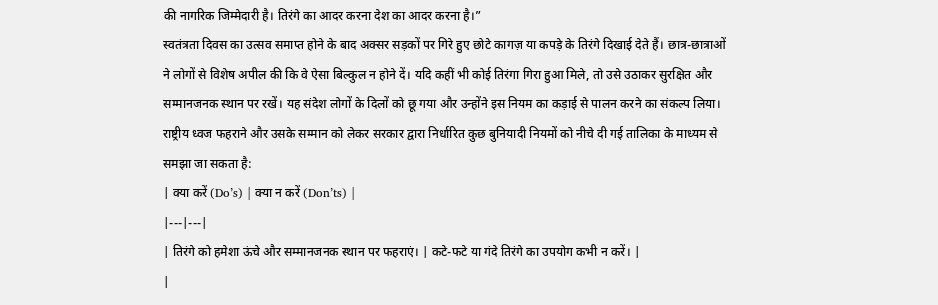की नागरिक जिम्मेदारी है। तिरंगे का आदर करना देश का आदर करना है।”
स्वतंत्रता दिवस का उत्सव समाप्त होने के बाद अक्सर सड़कों पर गिरे हुए छोटे कागज़ या कपड़े के तिरंगे दिखाई देते हैं। छात्र-छात्राओं ने लोगों से विशेष अपील की कि वे ऐसा बिल्कुल न होने दें। यदि कहीं भी कोई तिरंगा गिरा हुआ मिले, तो उसे उठाकर सुरक्षित और सम्मानजनक स्थान पर रखें। यह संदेश लोगों के दिलों को छू गया और उन्होंने इस नियम का कड़ाई से पालन करने का संकल्प लिया।
राष्ट्रीय ध्वज फहराने और उसके सम्मान को लेकर सरकार द्वारा निर्धारित कुछ बुनियादी नियमों को नीचे दी गई तालिका के माध्यम से समझा जा सकता है:
| क्या करें (Do’s) | क्या न करें (Don’ts) |
|---|---|
| तिरंगे को हमेशा ऊंचे और सम्मानजनक स्थान पर फहराएं। | कटे-फटे या गंदे तिरंगे का उपयोग कभी न करें। |
|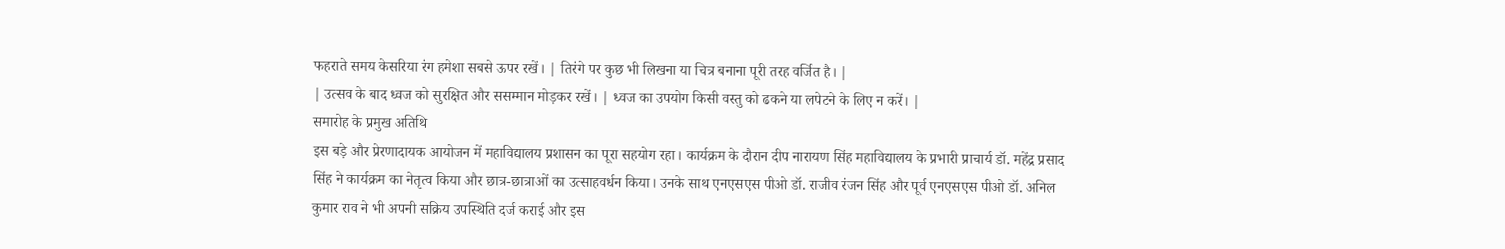फहराते समय केसरिया रंग हमेशा सबसे ऊपर रखें। | तिरंगे पर कुछ भी लिखना या चित्र बनाना पूरी तरह वर्जित है। |
| उत्सव के बाद ध्वज को सुरक्षित और ससम्मान मोड़कर रखें। | ध्वज का उपयोग किसी वस्तु को ढकने या लपेटने के लिए न करें। |
समारोह के प्रमुख अतिथि
इस बड़े और प्रेरणादायक आयोजन में महाविद्यालय प्रशासन का पूरा सहयोग रहा। कार्यक्रम के दौरान दीप नारायण सिंह महाविद्यालय के प्रभारी प्राचार्य डॉ. महेंद्र प्रसाद सिंह ने कार्यक्रम का नेतृत्व किया और छात्र-छात्राओं का उत्साहवर्धन किया। उनके साथ एनएसएस पीओ डॉ. राजीव रंजन सिंह और पूर्व एनएसएस पीओ डॉ. अनिल कुमार राव ने भी अपनी सक्रिय उपस्थिति दर्ज कराई और इस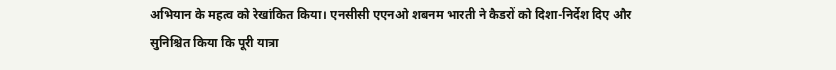अभियान के महत्व को रेखांकित किया। एनसीसी एएनओ शबनम भारती ने कैडरों को दिशा-निर्देश दिए और सुनिश्चित किया कि पूरी यात्रा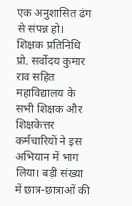एक अनुशासित ढंग से संपन्न हो। शिक्षक प्रतिनिधि प्रो. सर्वोदय कुमार राव सहित महाविद्यालय के सभी शिक्षक और शिक्षकेत्तर कर्मचारियों ने इस अभियान में भाग लिया। बड़ी संख्या में छात्र-छात्राओं की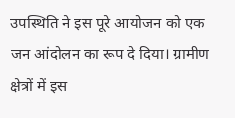उपस्थिति ने इस पूरे आयोजन को एक जन आंदोलन का रूप दे दिया। ग्रामीण क्षेत्रों में इस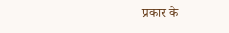प्रकार के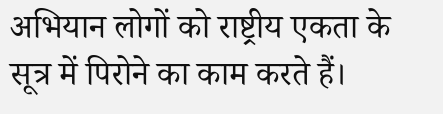अभियान लोगों को राष्ट्रीय एकता के सूत्र में पिरोने का काम करते हैं।